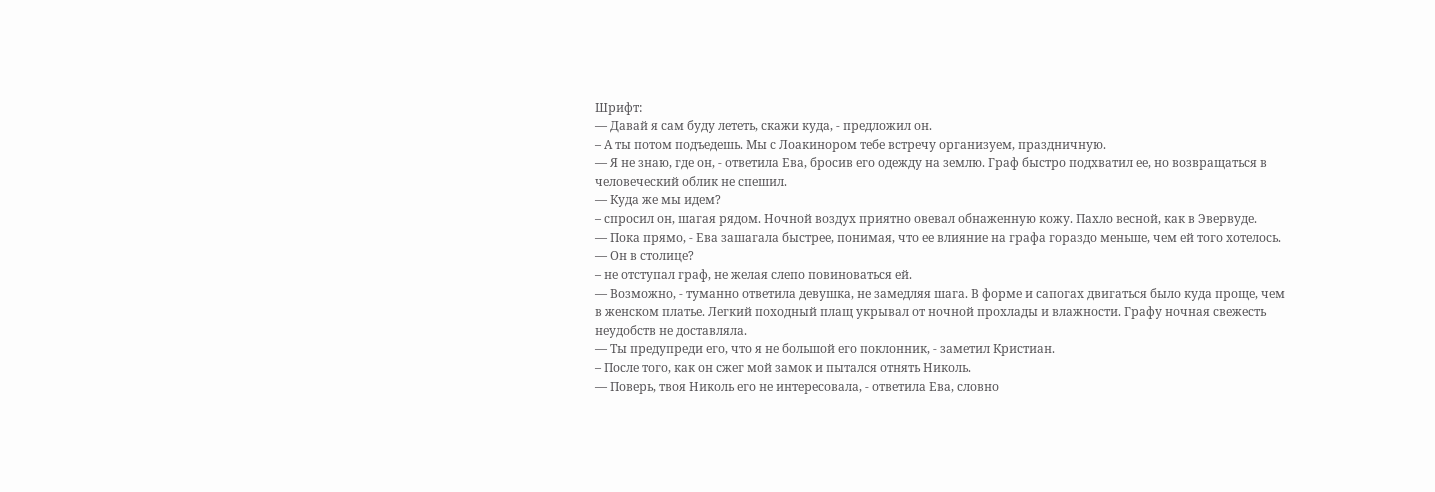Шрифт:
— Давай я сам буду лететь, скажи куда, - предложил он.
– А ты потом подъедешь. Мы с Лоакинором тебе встречу организуем, праздничную.
— Я не знаю, где он, - ответила Ева, бросив его одежду на землю. Граф быстро подхватил ее, но возвращаться в человеческий облик не спешил.
— Куда же мы идем?
– спросил он, шагая рядом. Ночной воздух приятно овевал обнаженную кожу. Пахло весной, как в Эвервуде.
— Пока прямо, - Ева зашагала быстрее, понимая, что ее влияние на графа гораздо меньше, чем ей того хотелось.
— Он в столице?
– не отступал граф, не желая слепо повиноваться ей.
— Возможно, - туманно ответила девушка, не замедляя шага. В форме и сапогах двигаться было куда проще, чем в женском платье. Легкий походный плащ укрывал от ночной прохлады и влажности. Графу ночная свежесть неудобств не доставляла.
— Ты предупреди его, что я не большой его поклонник, - заметил Кристиан.
– После того, как он сжег мой замок и пытался отнять Николь.
— Поверь, твоя Николь его не интересовала, - ответила Ева, словно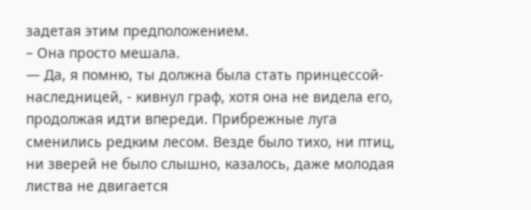задетая этим предположением.
– Она просто мешала.
— Да, я помню, ты должна была стать принцессой-наследницей, - кивнул граф, хотя она не видела его, продолжая идти впереди. Прибрежные луга сменились редким лесом. Везде было тихо, ни птиц, ни зверей не было слышно, казалось, даже молодая листва не двигается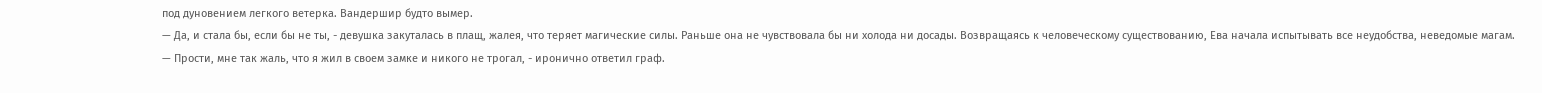под дуновением легкого ветерка. Вандершир будто вымер.
— Да, и стала бы, если бы не ты, - девушка закуталась в плащ, жалея, что теряет магические силы. Раньше она не чувствовала бы ни холода ни досады. Возвращаясь к человеческому существованию, Ева начала испытывать все неудобства, неведомые магам.
— Прости, мне так жаль, что я жил в своем замке и никого не трогал, - иронично ответил граф.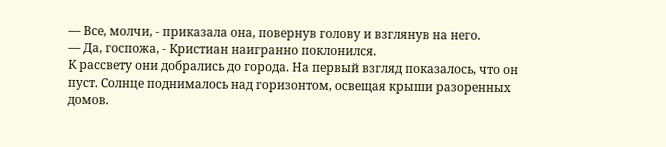— Все, молчи, - приказала она, повернув голову и взглянув на него.
— Да, госпожа, - Кристиан наигранно поклонился.
К рассвету они добрались до города. На первый взгляд показалось, что он пуст. Солнце поднималось над горизонтом, освещая крыши разоренных домов.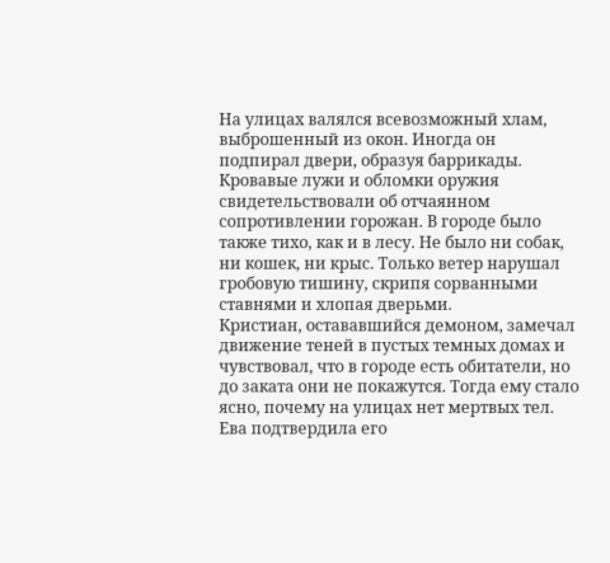На улицах валялся всевозможный хлам, выброшенный из окон. Иногда он подпирал двери, образуя баррикады. Кровавые лужи и обломки оружия свидетельствовали об отчаянном сопротивлении горожан. В городе было также тихо, как и в лесу. Не было ни собак, ни кошек, ни крыс. Только ветер нарушал гробовую тишину, скрипя сорванными ставнями и хлопая дверьми.
Кристиан, остававшийся демоном, замечал движение теней в пустых темных домах и чувствовал, что в городе есть обитатели, но до заката они не покажутся. Тогда ему стало ясно, почему на улицах нет мертвых тел. Ева подтвердила его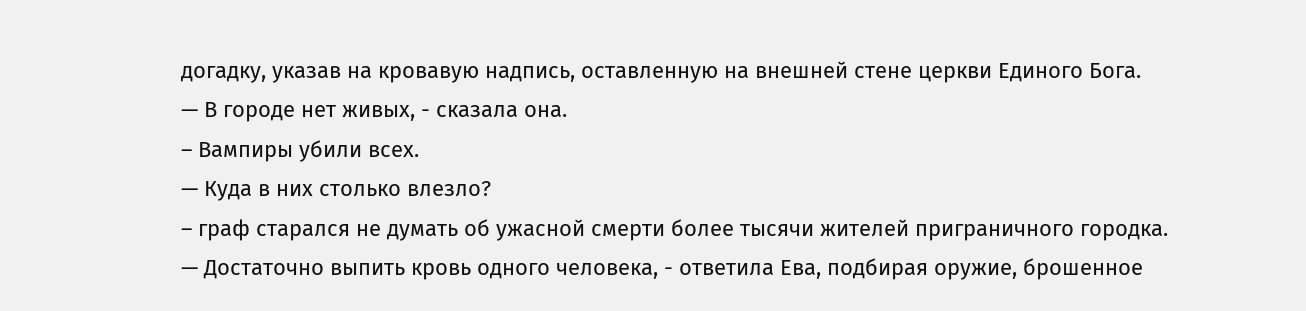догадку, указав на кровавую надпись, оставленную на внешней стене церкви Единого Бога.
— В городе нет живых, - сказала она.
– Вампиры убили всех.
— Куда в них столько влезло?
– граф старался не думать об ужасной смерти более тысячи жителей приграничного городка.
— Достаточно выпить кровь одного человека, - ответила Ева, подбирая оружие, брошенное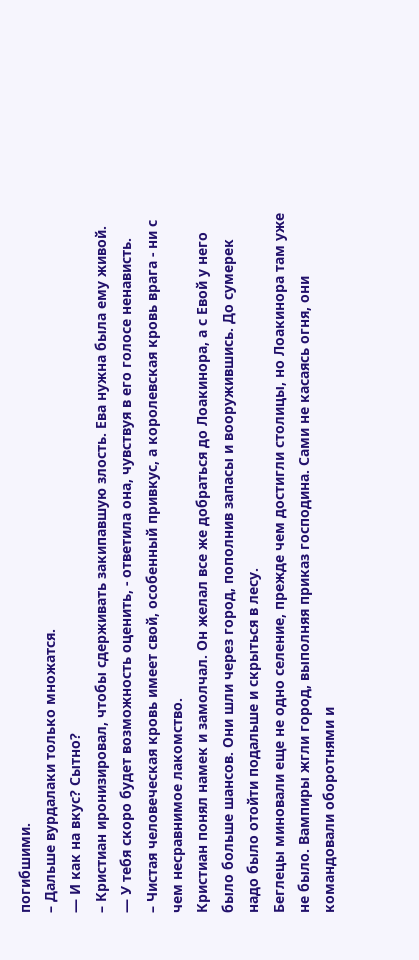погибшими.
– Дальше вурдалаки только множатся.
— И как на вкус? Сытно?
– Кристиан иронизировал, чтобы сдерживать закипавшую злость. Ева нужна была ему живой.
— У тебя скоро будет возможность оценить, - ответила она, чувствуя в его голосе ненависть.
– Чистая человеческая кровь имеет свой, особенный привкус, а королевская кровь врага - ни с чем несравнимое лакомство.
Кристиан понял намек и замолчал. Он желал все же добраться до Лоакинора, а с Евой у него было больше шансов. Они шли через город, пополнив запасы и вооружившись. До сумерек надо было отойти подальше и скрыться в лесу.
Беглецы миновали еще не одно селение, прежде чем достигли столицы, но Лоакинора там уже не было. Вампиры жгли город, выполняя приказ господина. Сами не касаясь огня, они командовали оборотнями и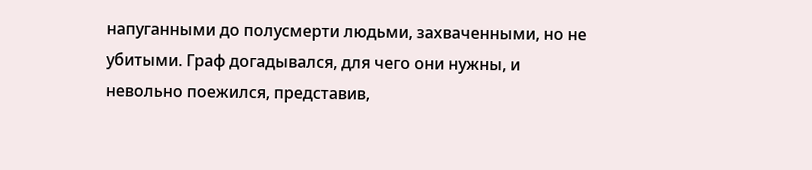напуганными до полусмерти людьми, захваченными, но не убитыми. Граф догадывался, для чего они нужны, и невольно поежился, представив,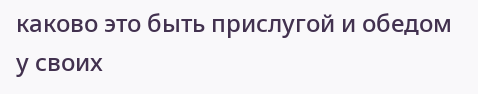каково это быть прислугой и обедом у своих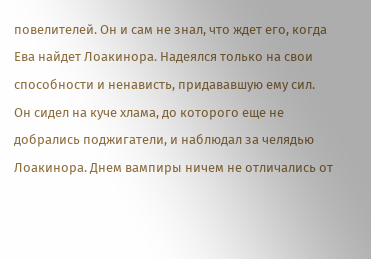повелителей. Он и сам не знал, что ждет его, когда Ева найдет Лоакинора. Надеялся только на свои способности и ненависть, придававшую ему сил.
Он сидел на куче хлама, до которого еще не добрались поджигатели, и наблюдал за челядью Лоакинора. Днем вампиры ничем не отличались от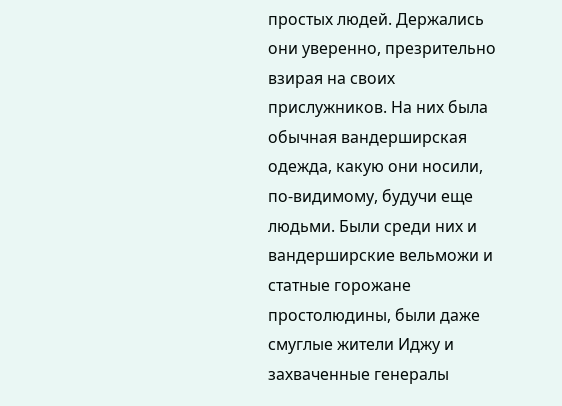простых людей. Держались они уверенно, презрительно взирая на своих прислужников. На них была обычная вандерширская одежда, какую они носили, по-видимому, будучи еще людьми. Были среди них и вандерширские вельможи и статные горожане простолюдины, были даже смуглые жители Иджу и захваченные генералы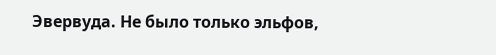Эвервуда. Не было только эльфов,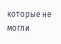которые не могли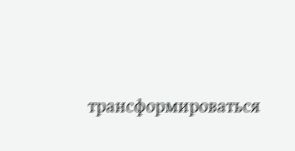трансформироваться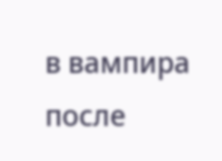в вампира после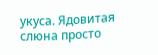укуса. Ядовитая слюна просто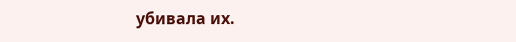убивала их.